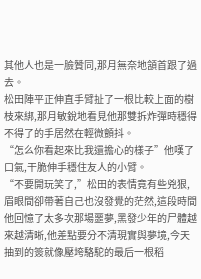其他人也是一臉贊同,那月無奈地頷首跟了過去。
松田陣平正伸直手臂扯了一根比較上面的樹枝來綁,那月敏銳地看見他那雙拆炸彈時穩得不得了的手居然在輕微顫抖。
“怎么你看起來比我還擔心的樣子”他嘆了口氣,干脆伸手穩住友人的小臂。
“不要開玩笑了,”松田的表情竟有些兇狠,眉眼間卻帶著自己也沒發覺的茫然,這段時間他回憶了太多次那場噩夢,黑發少年的尸體越來越清晰,他差點要分不清現實與夢境,今天抽到的簽就像壓垮駱駝的最后一根稻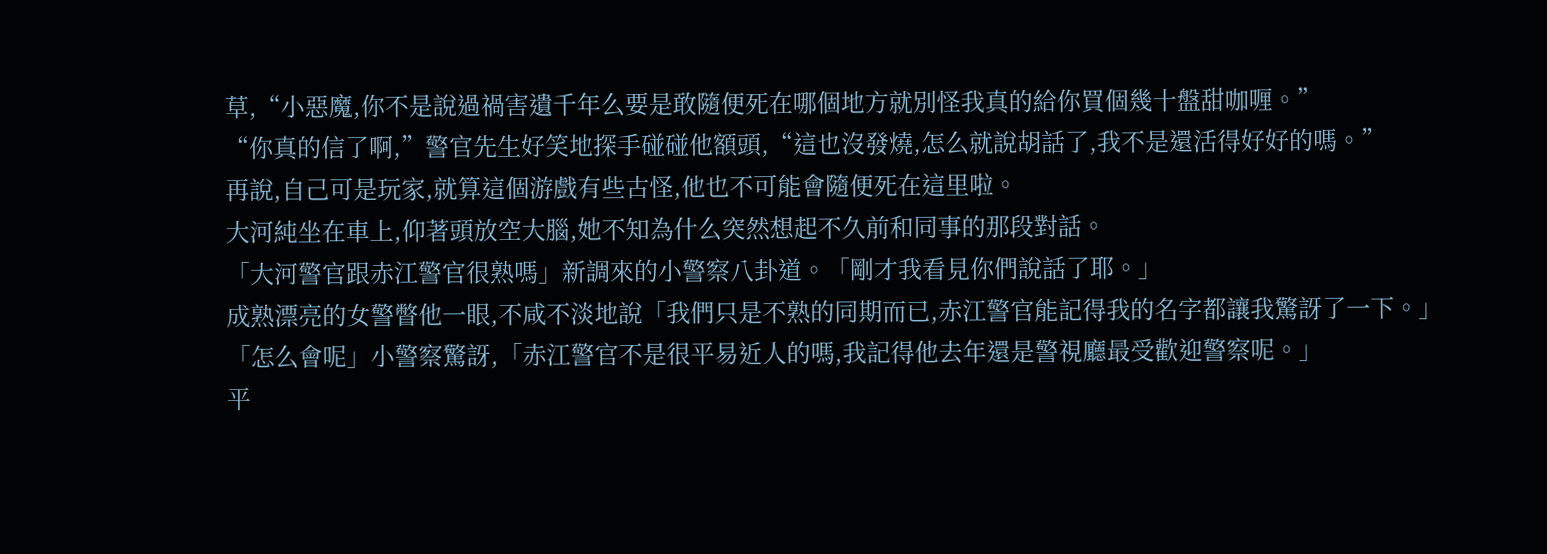草,“小惡魔,你不是說過禍害遺千年么要是敢隨便死在哪個地方就別怪我真的給你買個幾十盤甜咖喱。”
“你真的信了啊,”警官先生好笑地探手碰碰他額頭,“這也沒發燒,怎么就說胡話了,我不是還活得好好的嗎。”
再說,自己可是玩家,就算這個游戲有些古怪,他也不可能會隨便死在這里啦。
大河純坐在車上,仰著頭放空大腦,她不知為什么突然想起不久前和同事的那段對話。
「大河警官跟赤江警官很熟嗎」新調來的小警察八卦道。「剛才我看見你們說話了耶。」
成熟漂亮的女警瞥他一眼,不咸不淡地說「我們只是不熟的同期而已,赤江警官能記得我的名字都讓我驚訝了一下。」
「怎么會呢」小警察驚訝,「赤江警官不是很平易近人的嗎,我記得他去年還是警視廳最受歡迎警察呢。」
平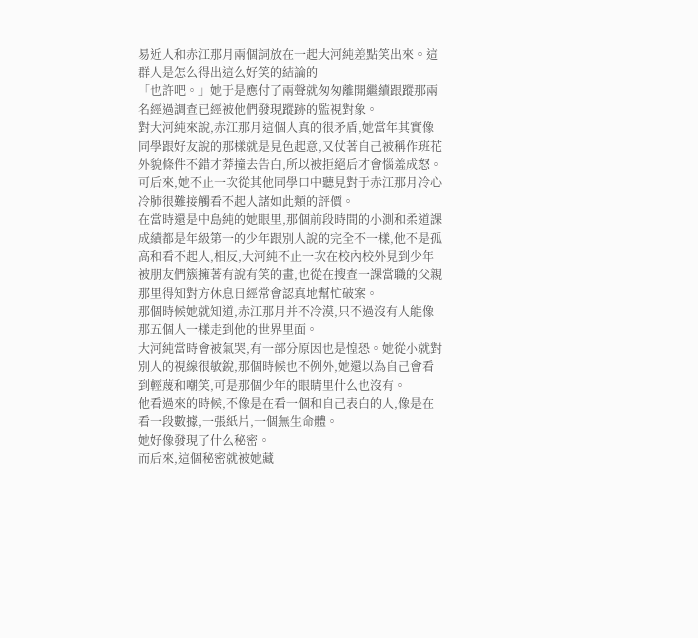易近人和赤江那月兩個詞放在一起大河純差點笑出來。這群人是怎么得出這么好笑的結論的
「也許吧。」她于是應付了兩聲就匆匆離開繼續跟蹤那兩名經過調查已經被他們發現蹤跡的監視對象。
對大河純來說,赤江那月這個人真的很矛盾,她當年其實像同學跟好友說的那樣就是見色起意,又仗著自己被稱作班花外貌條件不錯才莽撞去告白,所以被拒絕后才會惱羞成怒。
可后來,她不止一次從其他同學口中聽見對于赤江那月冷心冷肺很難接觸看不起人諸如此類的評價。
在當時還是中島純的她眼里,那個前段時間的小測和柔道課成績都是年級第一的少年跟別人說的完全不一樣,他不是孤高和看不起人,相反,大河純不止一次在校內校外見到少年被朋友們簇擁著有說有笑的畫,也從在搜查一課當職的父親那里得知對方休息日經常會認真地幫忙破案。
那個時候她就知道,赤江那月并不冷漠,只不過沒有人能像那五個人一樣走到他的世界里面。
大河純當時會被氣哭,有一部分原因也是惶恐。她從小就對別人的視線很敏銳,那個時候也不例外,她還以為自己會看到輕蔑和嘲笑,可是那個少年的眼睛里什么也沒有。
他看過來的時候,不像是在看一個和自己表白的人,像是在看一段數據,一張紙片,一個無生命體。
她好像發現了什么秘密。
而后來,這個秘密就被她藏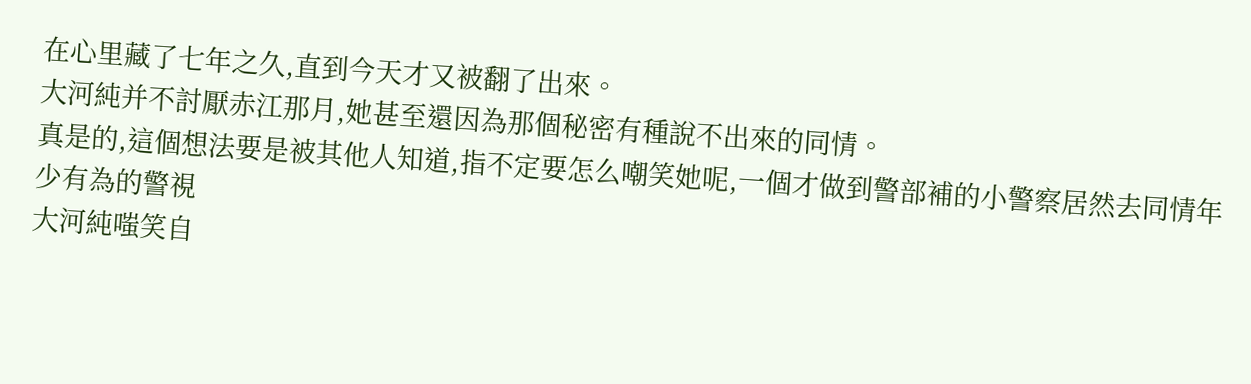在心里藏了七年之久,直到今天才又被翻了出來。
大河純并不討厭赤江那月,她甚至還因為那個秘密有種說不出來的同情。
真是的,這個想法要是被其他人知道,指不定要怎么嘲笑她呢,一個才做到警部補的小警察居然去同情年少有為的警視
大河純嗤笑自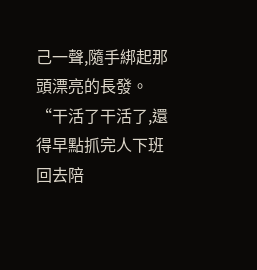己一聲,隨手綁起那頭漂亮的長發。
“干活了干活了,還得早點抓完人下班回去陪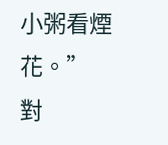小粥看煙花。”
對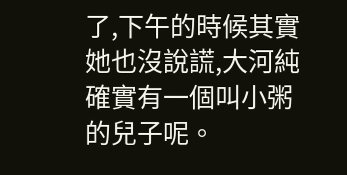了,下午的時候其實她也沒說謊,大河純確實有一個叫小粥的兒子呢。